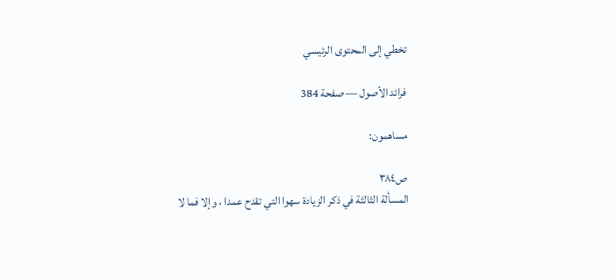تخطي إلى المحتوى الرئيسي

فرائد الأصول — صفحة 384

مساهمون:

ص٣٨٤
المسألة الثالثة في ذكر الزيادة سهوا التي تقدح عمدا ، وإلا فما لا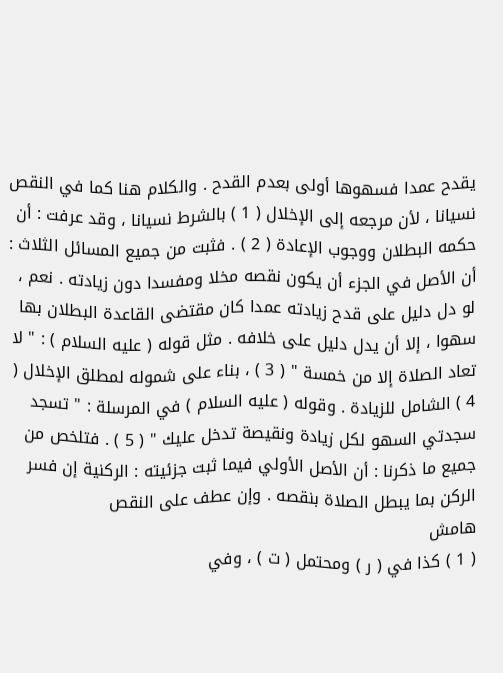يقدح عمدا فسهوها أولى بعدم القدح . والكلام هنا كما في النقص نسيانا ، لأن مرجعه إلى الإخلال ( 1 ) بالشرط نسيانا ، وقد عرفت : أن حكمه البطلان ووجوب الإعادة ( 2 ) . فثبت من جميع المسائل الثلاث : أن الأصل في الجزء أن يكون نقصه مخلا ومفسدا دون زيادته . نعم ، لو دل دليل على قدح زيادته عمدا كان مقتضى القاعدة البطلان بها سهوا ، إلا أن يدل دليل على خلافه . مثل قوله ( عليه السلام ) : " لا تعاد الصلاة إلا من خمسة " ( 3 ) ، بناء على شموله لمطلق الإخلال ( 4 ) الشامل للزيادة . وقوله ( عليه السلام ) في المرسلة : " تسجد سجدتي السهو لكل زيادة ونقيصة تدخل عليك " ( 5 ) . فتلخص من جميع ما ذكرنا : أن الأصل الأولي فيما ثبت جزئيته : الركنية إن فسر الركن بما يبطل الصلاة بنقصه . وإن عطف على النقص
هامش
( 1 ) كذا في ( ر ) ومحتمل ( ت ) ، وفي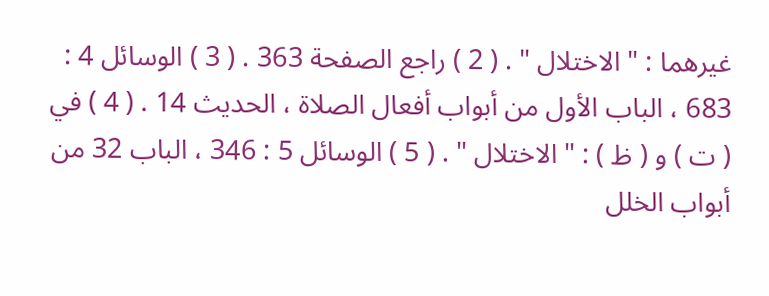غيرهما : " الاختلال " . ( 2 ) راجع الصفحة 363 . ( 3 ) الوسائل 4 : 683 ، الباب الأول من أبواب أفعال الصلاة ، الحديث 14 . ( 4 ) في ( ت ) و ( ظ ) : " الاختلال " . ( 5 ) الوسائل 5 : 346 ، الباب 32 من أبواب الخلل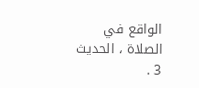الواقع في الصلاة ، الحديث 3 .